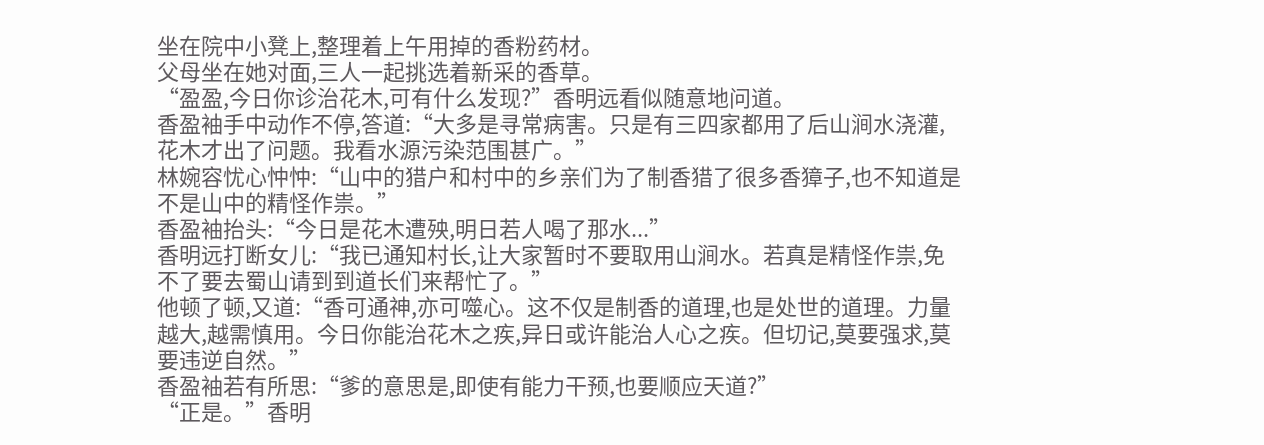坐在院中小凳上,整理着上午用掉的香粉药材。
父母坐在她对面,三人一起挑选着新采的香草。
“盈盈,今日你诊治花木,可有什么发现?”香明远看似随意地问道。
香盈袖手中动作不停,答道:“大多是寻常病害。只是有三四家都用了后山涧水浇灌,花木才出了问题。我看水源污染范围甚广。”
林婉容忧心忡忡:“山中的猎户和村中的乡亲们为了制香猎了很多香獐子,也不知道是不是山中的精怪作祟。”
香盈袖抬头:“今日是花木遭殃,明日若人喝了那水...”
香明远打断女儿:“我已通知村长,让大家暂时不要取用山涧水。若真是精怪作祟,免不了要去蜀山请到到道长们来帮忙了。”
他顿了顿,又道:“香可通神,亦可噬心。这不仅是制香的道理,也是处世的道理。力量越大,越需慎用。今日你能治花木之疾,异日或许能治人心之疾。但切记,莫要强求,莫要违逆自然。”
香盈袖若有所思:“爹的意思是,即使有能力干预,也要顺应天道?”
“正是。”香明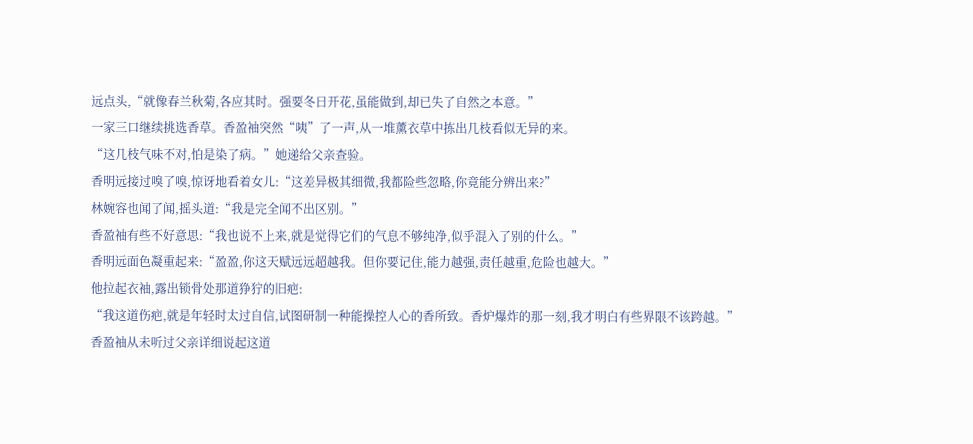远点头,“就像春兰秋菊,各应其时。强要冬日开花,虽能做到,却已失了自然之本意。”
一家三口继续挑选香草。香盈袖突然“咦”了一声,从一堆薰衣草中拣出几枝看似无异的来。
“这几枝气味不对,怕是染了病。”她递给父亲查验。
香明远接过嗅了嗅,惊讶地看着女儿:“这差异极其细微,我都险些忽略,你竟能分辨出来?”
林婉容也闻了闻,摇头道:“我是完全闻不出区别。”
香盈袖有些不好意思:“我也说不上来,就是觉得它们的气息不够纯净,似乎混入了别的什么。”
香明远面色凝重起来:“盈盈,你这天赋远远超越我。但你要记住,能力越强,责任越重,危险也越大。”
他拉起衣袖,露出锁骨处那道狰狞的旧疤:
“我这道伤疤,就是年轻时太过自信,试图研制一种能操控人心的香所致。香炉爆炸的那一刻,我才明白有些界限不该跨越。”
香盈袖从未听过父亲详细说起这道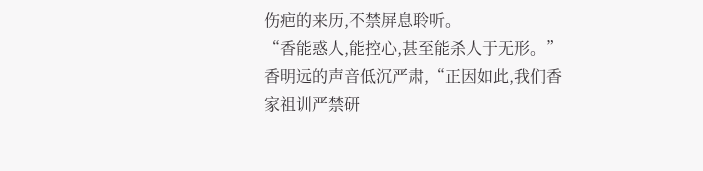伤疤的来历,不禁屏息聆听。
“香能惑人,能控心,甚至能杀人于无形。”香明远的声音低沉严肃,“正因如此,我们香家祖训严禁研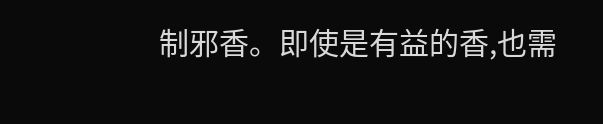制邪香。即使是有益的香,也需